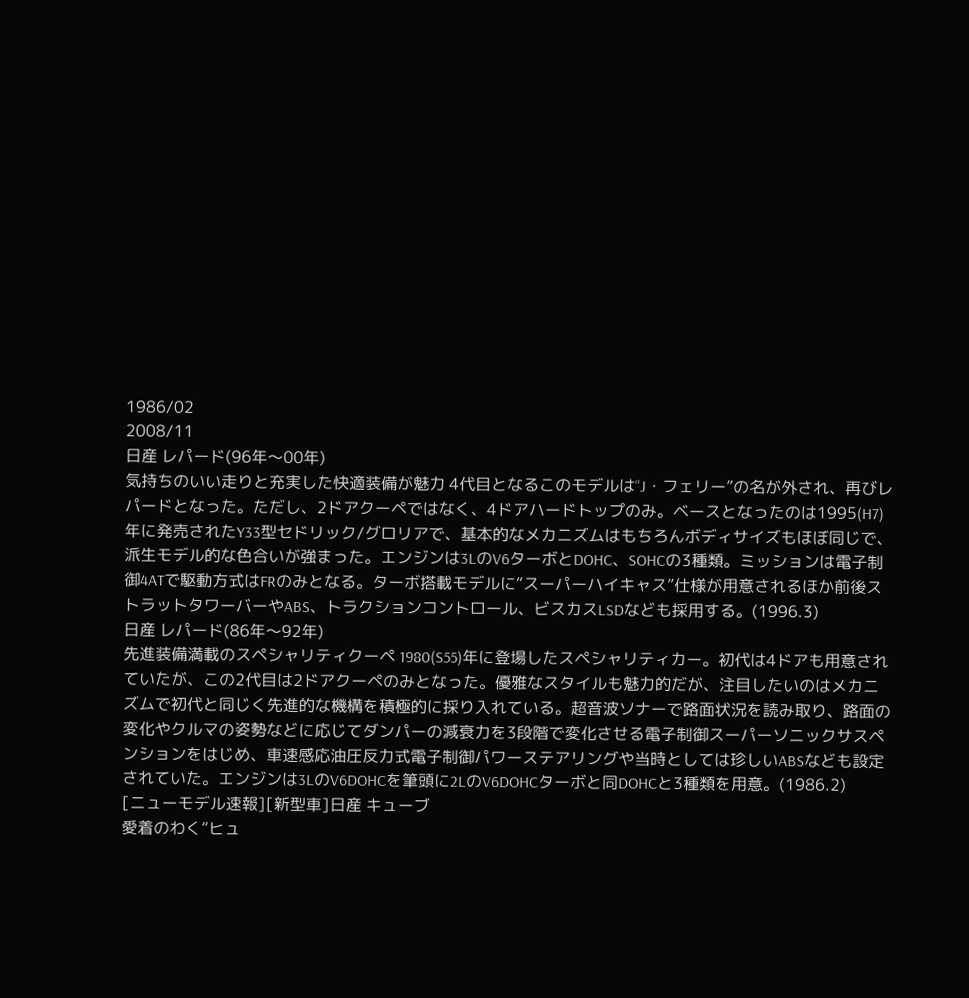1986/02
2008/11
日産 レパード(96年〜00年)
気持ちのいい走りと充実した快適装備が魅力 4代目となるこのモデルは“J・フェリー”の名が外され、再びレパードとなった。ただし、2ドアクーペではなく、4ドアハードトップのみ。ベースとなったのは1995(H7)年に発売されたY33型セドリック/グロリアで、基本的なメカニズムはもちろんボディサイズもほぼ同じで、派生モデル的な色合いが強まった。エンジンは3LのV6ターボとDOHC、SOHCの3種類。ミッションは電子制御4ATで駆動方式はFRのみとなる。ターボ搭載モデルに“スーパーハイキャス”仕様が用意されるほか前後ストラットタワーバーやABS、トラクションコントロール、ビスカスLSDなども採用する。(1996.3)
日産 レパード(86年〜92年)
先進装備満載のスペシャリティクーペ 1980(S55)年に登場したスペシャリティカー。初代は4ドアも用意されていたが、この2代目は2ドアクーペのみとなった。優雅なスタイルも魅力的だが、注目したいのはメカニズムで初代と同じく先進的な機構を積極的に採り入れている。超音波ソナーで路面状況を読み取り、路面の変化やクルマの姿勢などに応じてダンパーの減衰力を3段階で変化させる電子制御スーパーソニックサスペンションをはじめ、車速感応油圧反力式電子制御パワーステアリングや当時としては珍しいABSなども設定されていた。エンジンは3LのV6DOHCを筆頭に2LのV6DOHCターボと同DOHCと3種類を用意。(1986.2)
[ニューモデル速報][新型車]日産 キューブ
愛着のわく“ヒュ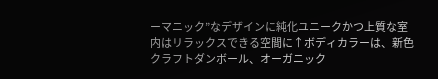ーマニック”なデザインに純化ユニークかつ上質な室内はリラックスできる空間に↑ボディカラーは、新色クラフトダンボール、オーガニック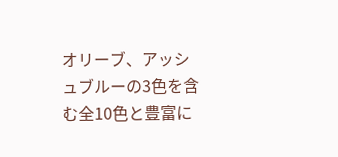オリーブ、アッシュブルーの3色を含む全10色と豊富に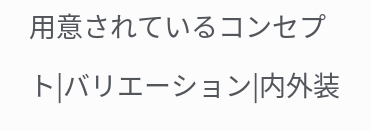用意されているコンセプト|バリエーション|内外装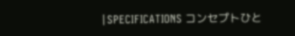|SPECIFICATIONS コンセプトひと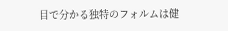目で分かる独特のフォルムは健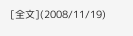[全文](2008/11/19)